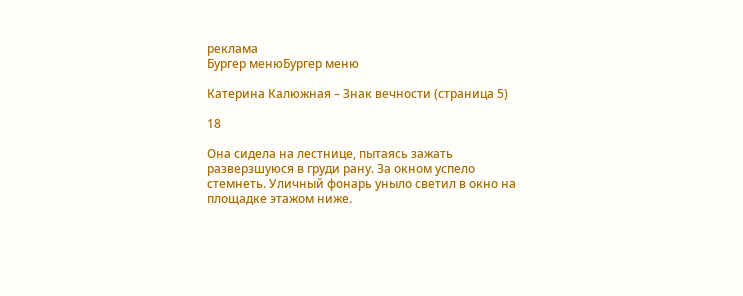реклама
Бургер менюБургер меню

Катерина Калюжная – Знак вечности (страница 5)

18

Она сидела на лестнице, пытаясь зажать разверзшуюся в груди рану. За окном успело стемнеть. Уличный фонарь уныло светил в окно на площадке этажом ниже.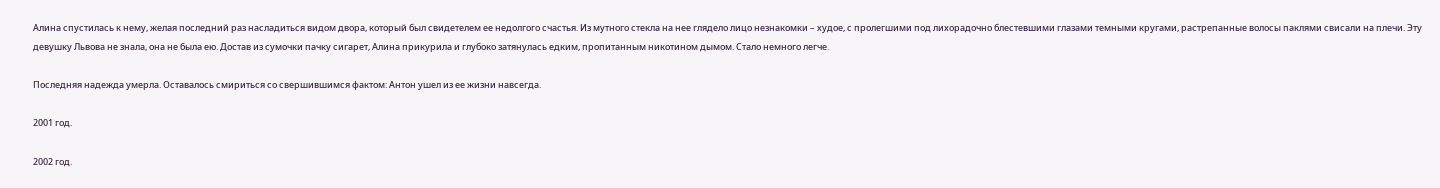Алина спустилась к нему, желая последний раз насладиться видом двора, который был свидетелем ее недолгого счастья. Из мутного стекла на нее глядело лицо незнакомки – худое, с пролегшими под лихорадочно блестевшими глазами темными кругами, растрепанные волосы паклями свисали на плечи. Эту девушку Львова не знала, она не была ею. Достав из сумочки пачку сигарет, Алина прикурила и глубоко затянулась едким, пропитанным никотином дымом. Стало немного легче.

Последняя надежда умерла. Оставалось смириться со свершившимся фактом: Антон ушел из ее жизни навсегда.

2001 год.

2002 год.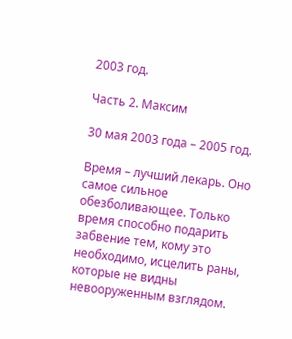2003 год.

Часть 2. Максим

30 мая 2003 года – 2005 год.

Время – лучший лекарь. Оно самое сильное обезболивающее. Только время способно подарить забвение тем, кому это необходимо, исцелить раны, которые не видны невооруженным взглядом.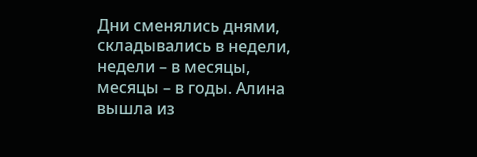Дни сменялись днями, складывались в недели, недели – в месяцы, месяцы – в годы. Алина вышла из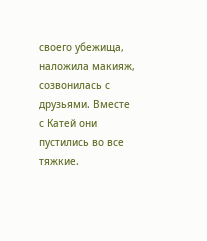своего убежища, наложила макияж, созвонилась с друзьями. Вместе с Катей они пустились во все тяжкие.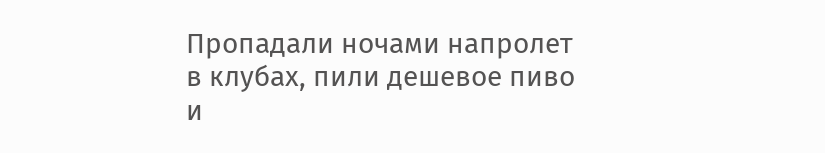Пропадали ночами напролет в клубах, пили дешевое пиво и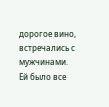дорогое вино, встречались с мужчинами. Ей было все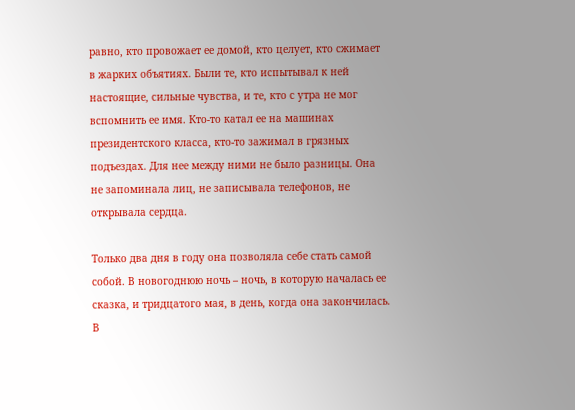равно, кто провожает ее домой, кто целует, кто сжимает в жарких объятиях. Были те, кто испытывал к ней настоящие, сильные чувства, и те, кто с утра не мог вспомнить ее имя. Кто-то катал ее на машинах президентского класса, кто-то зажимал в грязных подъездах. Для нее между ними не было разницы. Она не запоминала лиц, не записывала телефонов, не открывала сердца.

Только два дня в году она позволяла себе стать самой собой. В новогоднюю ночь – ночь, в которую началась ее сказка, и тридцатого мая, в день, когда она закончилась. В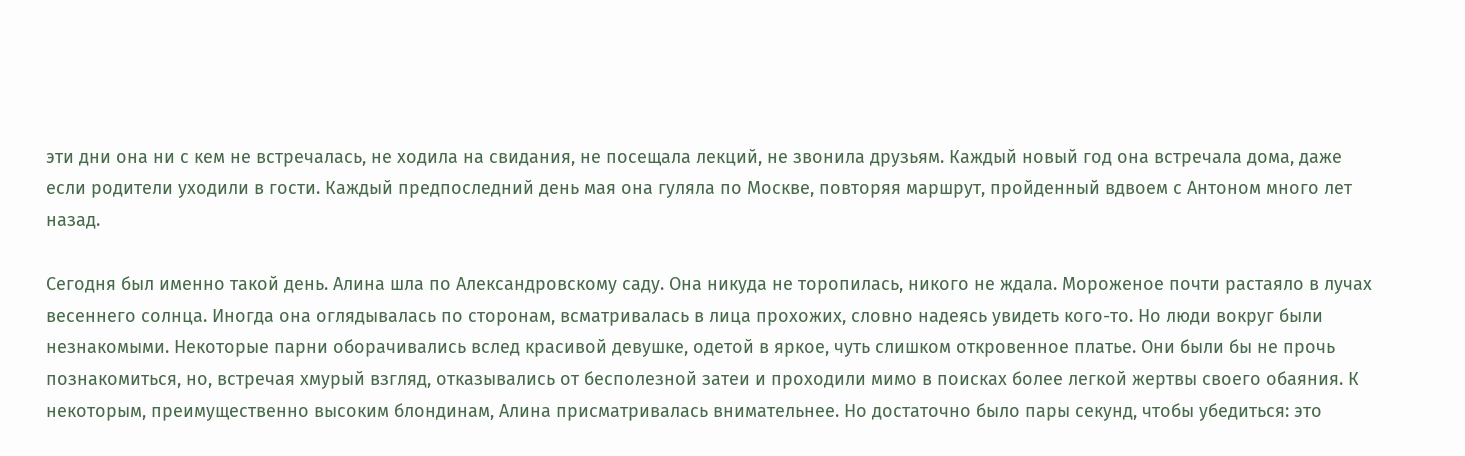эти дни она ни с кем не встречалась, не ходила на свидания, не посещала лекций, не звонила друзьям. Каждый новый год она встречала дома, даже если родители уходили в гости. Каждый предпоследний день мая она гуляла по Москве, повторяя маршрут, пройденный вдвоем с Антоном много лет назад.

Сегодня был именно такой день. Алина шла по Александровскому саду. Она никуда не торопилась, никого не ждала. Мороженое почти растаяло в лучах весеннего солнца. Иногда она оглядывалась по сторонам, всматривалась в лица прохожих, словно надеясь увидеть кого-то. Но люди вокруг были незнакомыми. Некоторые парни оборачивались вслед красивой девушке, одетой в яркое, чуть слишком откровенное платье. Они были бы не прочь познакомиться, но, встречая хмурый взгляд, отказывались от бесполезной затеи и проходили мимо в поисках более легкой жертвы своего обаяния. К некоторым, преимущественно высоким блондинам, Алина присматривалась внимательнее. Но достаточно было пары секунд, чтобы убедиться: это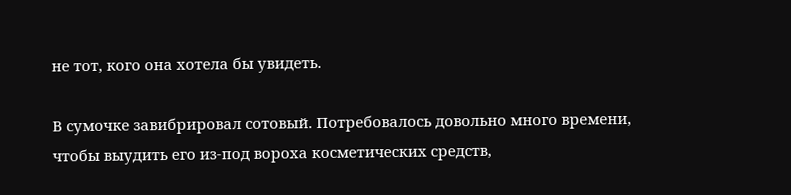не тот, кого она хотела бы увидеть.

В сумочке завибрировал сотовый. Потребовалось довольно много времени, чтобы выудить его из-под вороха косметических средств,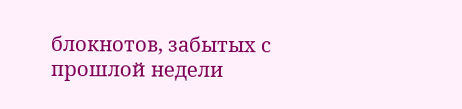блокнотов, забытых с прошлой недели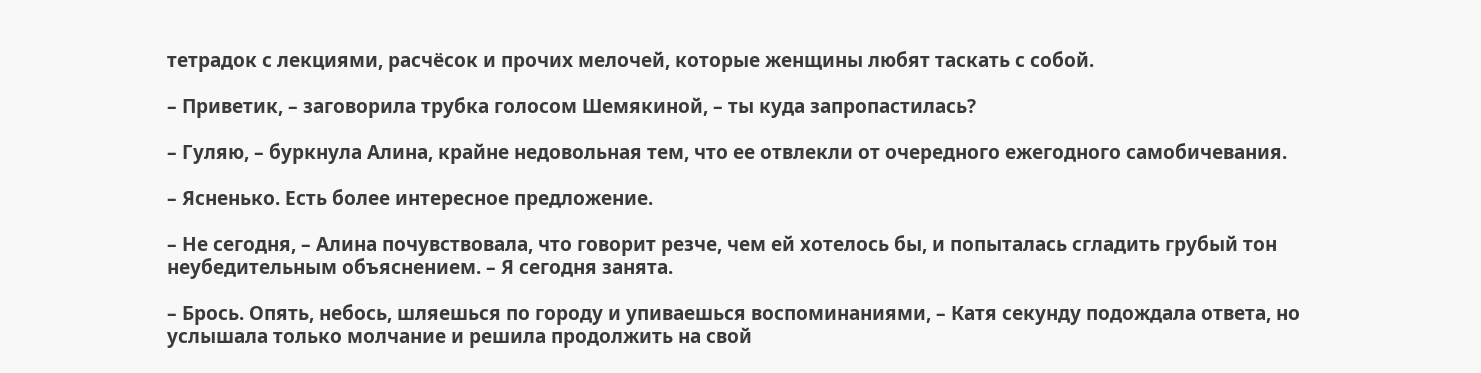тетрадок с лекциями, расчёсок и прочих мелочей, которые женщины любят таскать с собой.

– Приветик, – заговорила трубка голосом Шемякиной, – ты куда запропастилась?

– Гуляю, – буркнула Алина, крайне недовольная тем, что ее отвлекли от очередного ежегодного самобичевания.

– Ясненько. Есть более интересное предложение.

– Не сегодня, – Алина почувствовала, что говорит резче, чем ей хотелось бы, и попыталась сгладить грубый тон неубедительным объяснением. – Я сегодня занята.

– Брось. Опять, небось, шляешься по городу и упиваешься воспоминаниями, – Катя секунду подождала ответа, но услышала только молчание и решила продолжить на свой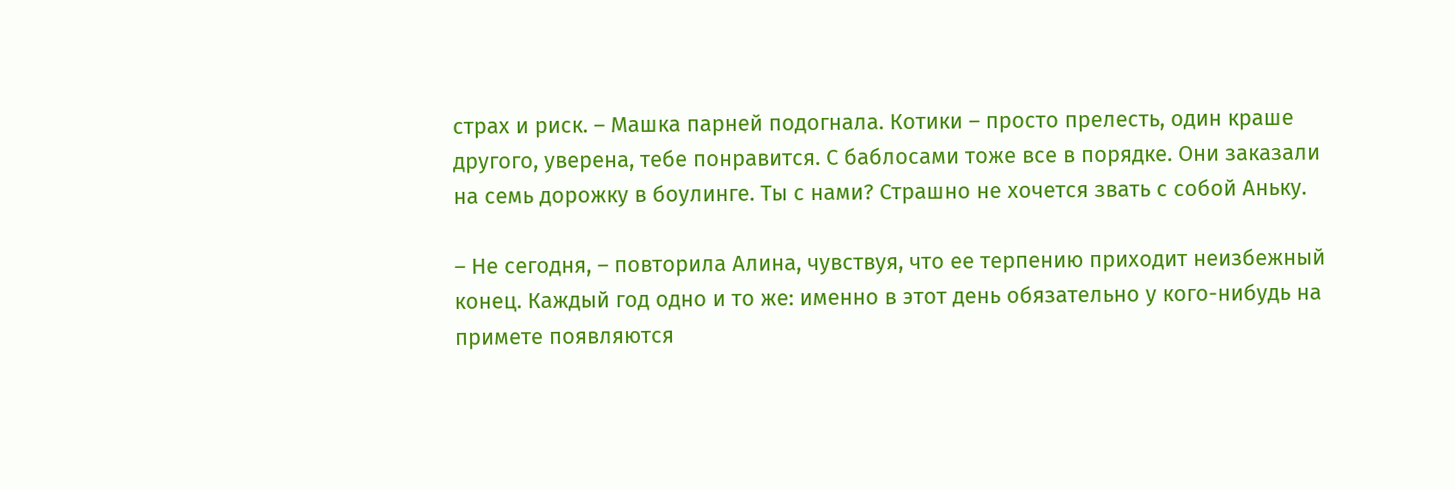страх и риск. – Машка парней подогнала. Котики – просто прелесть, один краше другого, уверена, тебе понравится. С баблосами тоже все в порядке. Они заказали на семь дорожку в боулинге. Ты с нами? Страшно не хочется звать с собой Аньку.

– Не сегодня, – повторила Алина, чувствуя, что ее терпению приходит неизбежный конец. Каждый год одно и то же: именно в этот день обязательно у кого-нибудь на примете появляются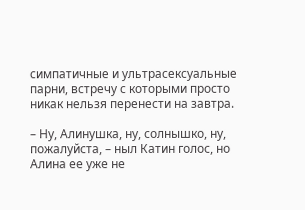симпатичные и ультрасексуальные парни, встречу с которыми просто никак нельзя перенести на завтра.

– Ну, Алинушка, ну, солнышко, ну, пожалуйста, – ныл Катин голос, но Алина ее уже не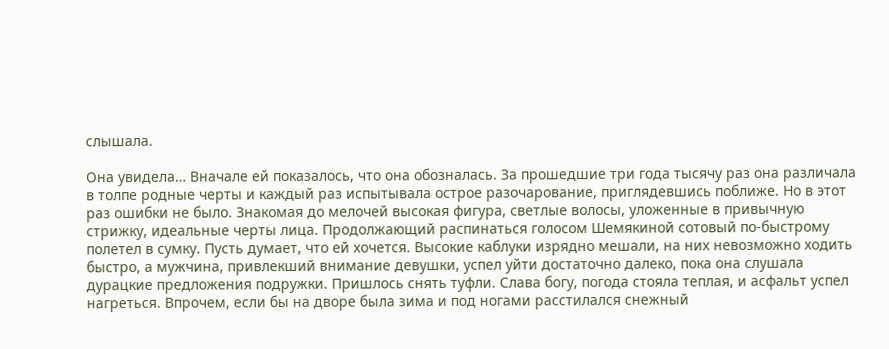слышала.

Она увидела… Вначале ей показалось, что она обозналась. За прошедшие три года тысячу раз она различала в толпе родные черты и каждый раз испытывала острое разочарование, приглядевшись поближе. Но в этот раз ошибки не было. Знакомая до мелочей высокая фигура, светлые волосы, уложенные в привычную стрижку, идеальные черты лица. Продолжающий распинаться голосом Шемякиной сотовый по-быстрому полетел в сумку. Пусть думает, что ей хочется. Высокие каблуки изрядно мешали, на них невозможно ходить быстро, а мужчина, привлекший внимание девушки, успел уйти достаточно далеко, пока она слушала дурацкие предложения подружки. Пришлось снять туфли. Слава богу, погода стояла теплая, и асфальт успел нагреться. Впрочем, если бы на дворе была зима и под ногами расстилался снежный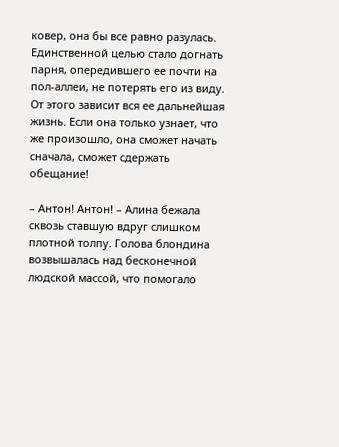ковер, она бы все равно разулась. Единственной целью стало догнать парня, опередившего ее почти на пол-аллеи, не потерять его из виду. От этого зависит вся ее дальнейшая жизнь. Если она только узнает, что же произошло, она сможет начать сначала, сможет сдержать обещание!

– Антон! Антон! – Алина бежала сквозь ставшую вдруг слишком плотной толпу. Голова блондина возвышалась над бесконечной людской массой, что помогало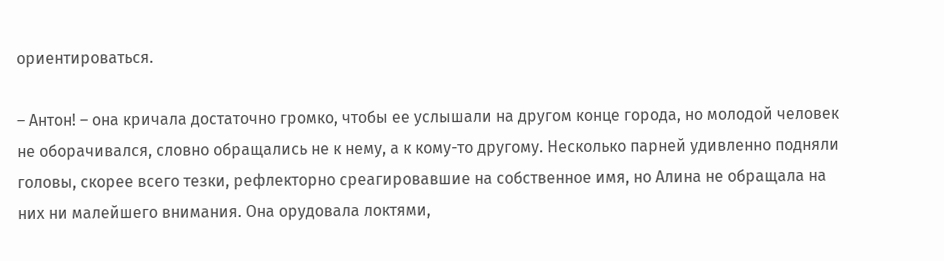ориентироваться.

– Антон! – она кричала достаточно громко, чтобы ее услышали на другом конце города, но молодой человек не оборачивался, словно обращались не к нему, а к кому-то другому. Несколько парней удивленно подняли головы, скорее всего тезки, рефлекторно среагировавшие на собственное имя, но Алина не обращала на них ни малейшего внимания. Она орудовала локтями,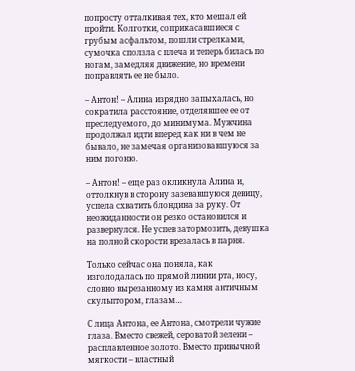попросту отталкивая тех, кто мешал ей пройти. Колготки, соприкасавшиеся с грубым асфальтом, пошли стрелками, сумочка сползла с плеча и теперь билась по ногам, замедляя движение, но времени поправлять ее не было.

– Антон! – Алина изрядно запыхалась, но сократила расстояние, отделявшее ее от преследуемого, до минимума. Мужчина продолжал идти вперед как ни в чем не бывало, не замечая организовавшуюся за ним погоню.

– Антон! – еще раз окликнула Алина и, оттолкнув в сторону зазевавшуюся девицу, успела схватить блондина за руку. От неожиданности он резко остановился и развернулся. Не успев затормозить, девушка на полной скорости врезалась в парня.

Только сейчас она поняла, как изголодалась по прямой линии рта, носу, словно вырезанному из камня античным скульптором, глазам…

С лица Антона, ее Антона, смотрели чужие глаза. Вместо свежей, сероватой зелени – расплавленное золото. Вместо привычной мягкости – властный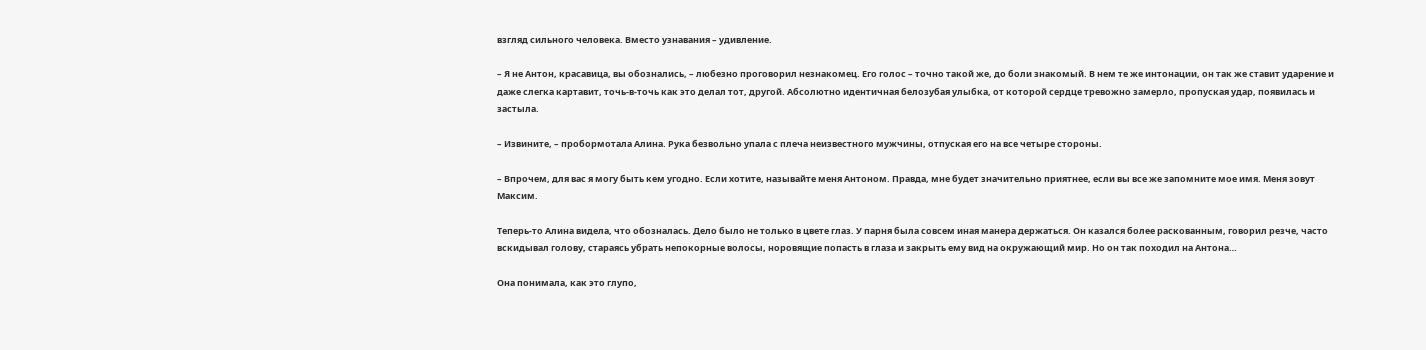взгляд сильного человека. Вместо узнавания – удивление.

– Я не Антон, красавица, вы обознались, – любезно проговорил незнакомец. Его голос – точно такой же, до боли знакомый. В нем те же интонации, он так же ставит ударение и даже слегка картавит, точь-в-точь как это делал тот, другой. Абсолютно идентичная белозубая улыбка, от которой сердце тревожно замерло, пропуская удар, появилась и застыла.

– Извините, – пробормотала Алина. Рука безвольно упала с плеча неизвестного мужчины, отпуская его на все четыре стороны.

– Впрочем, для вас я могу быть кем угодно. Если хотите, называйте меня Антоном. Правда, мне будет значительно приятнее, если вы все же запомните мое имя. Меня зовут Максим.

Теперь-то Алина видела, что обозналась. Дело было не только в цвете глаз. У парня была совсем иная манера держаться. Он казался более раскованным, говорил резче, часто вскидывал голову, стараясь убрать непокорные волосы, норовящие попасть в глаза и закрыть ему вид на окружающий мир. Но он так походил на Антона…

Она понимала, как это глупо,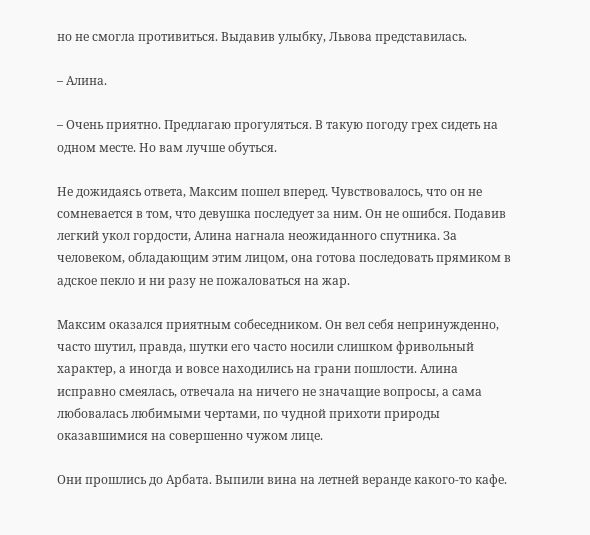но не смогла противиться. Выдавив улыбку, Львова представилась.

– Алина.

– Очень приятно. Предлагаю прогуляться. В такую погоду грех сидеть на одном месте. Но вам лучше обуться.

Не дожидаясь ответа, Максим пошел вперед. Чувствовалось, что он не сомневается в том, что девушка последует за ним. Он не ошибся. Подавив легкий укол гордости, Алина нагнала неожиданного спутника. За человеком, обладающим этим лицом, она готова последовать прямиком в адское пекло и ни разу не пожаловаться на жар.

Максим оказался приятным собеседником. Он вел себя непринужденно, часто шутил, правда, шутки его часто носили слишком фривольный характер, а иногда и вовсе находились на грани пошлости. Алина исправно смеялась, отвечала на ничего не значащие вопросы, а сама любовалась любимыми чертами, по чудной прихоти природы оказавшимися на совершенно чужом лице.

Они прошлись до Арбата. Выпили вина на летней веранде какого-то кафе.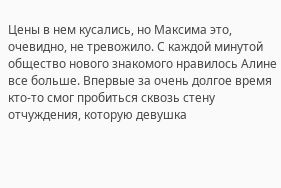Цены в нем кусались, но Максима это, очевидно, не тревожило. С каждой минутой общество нового знакомого нравилось Алине все больше. Впервые за очень долгое время кто-то смог пробиться сквозь стену отчуждения, которую девушка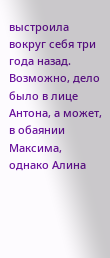выстроила вокруг себя три года назад. Возможно, дело было в лице Антона, а может, в обаянии Максима, однако Алина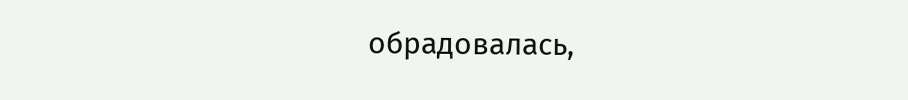обрадовалась,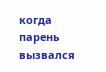когда парень вызвался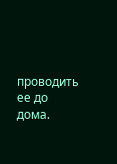проводить ее до дома.